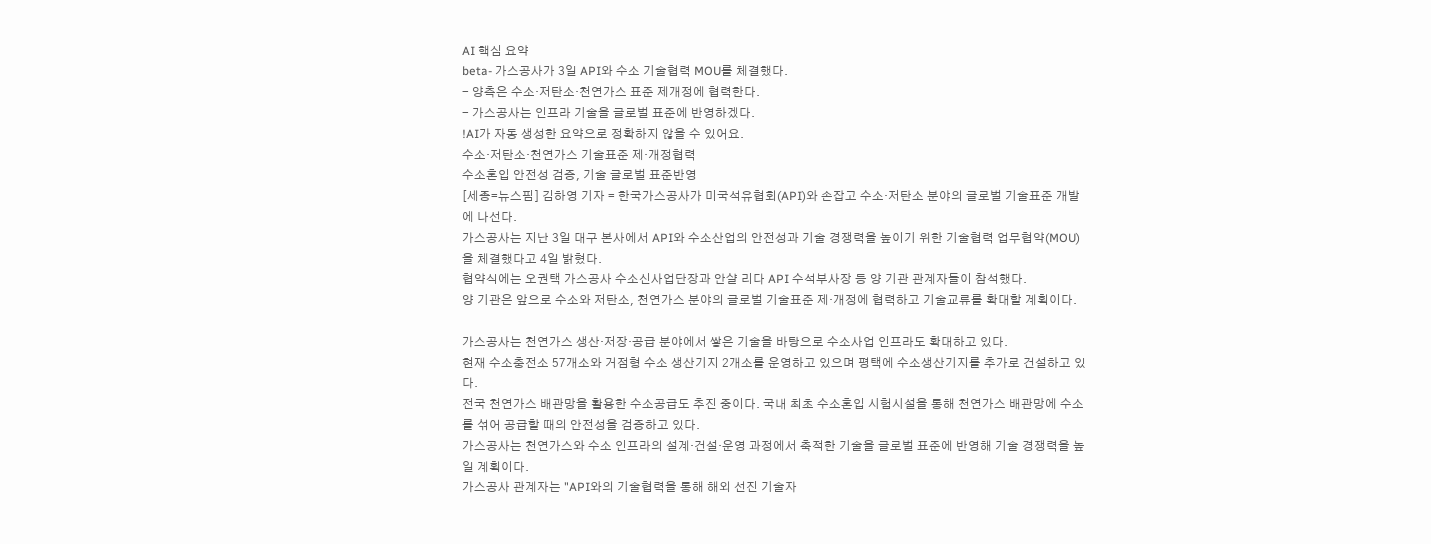AI 핵심 요약
beta- 가스공사가 3일 API와 수소 기술협력 MOU를 체결했다.
- 양측은 수소·저탄소·천연가스 표준 제개정에 협력한다.
- 가스공사는 인프라 기술을 글로벌 표준에 반영하겠다.
!AI가 자동 생성한 요약으로 정확하지 않을 수 있어요.
수소·저탄소·천연가스 기술표준 제·개정협력
수소혼입 안전성 검증, 기술 글로벌 표준반영
[세종=뉴스핌] 김하영 기자 = 한국가스공사가 미국석유협회(API)와 손잡고 수소·저탄소 분야의 글로벌 기술표준 개발에 나선다.
가스공사는 지난 3일 대구 본사에서 API와 수소산업의 안전성과 기술 경쟁력을 높이기 위한 기술협력 업무협약(MOU)을 체결했다고 4일 밝혔다.
협약식에는 오권택 가스공사 수소신사업단장과 안샬 리다 API 수석부사장 등 양 기관 관계자들이 참석했다.
양 기관은 앞으로 수소와 저탄소, 천연가스 분야의 글로벌 기술표준 제·개정에 협력하고 기술교류를 확대할 계획이다.

가스공사는 천연가스 생산·저장·공급 분야에서 쌓은 기술을 바탕으로 수소사업 인프라도 확대하고 있다.
현재 수소충전소 57개소와 거점형 수소 생산기지 2개소를 운영하고 있으며 평택에 수소생산기지를 추가로 건설하고 있다.
전국 천연가스 배관망을 활용한 수소공급도 추진 중이다. 국내 최초 수소혼입 시험시설을 통해 천연가스 배관망에 수소를 섞어 공급할 때의 안전성을 검증하고 있다.
가스공사는 천연가스와 수소 인프라의 설계·건설·운영 과정에서 축적한 기술을 글로벌 표준에 반영해 기술 경쟁력을 높일 계획이다.
가스공사 관계자는 "API와의 기술협력을 통해 해외 선진 기술자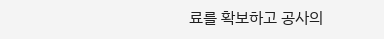료를 확보하고 공사의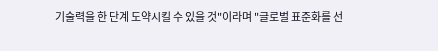기술력을 한 단계 도약시킬 수 있을 것"이라며 "글로벌 표준화를 선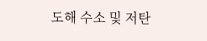도해 수소 및 저탄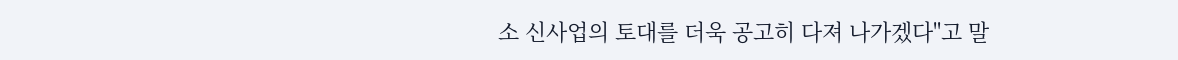소 신사업의 토대를 더욱 공고히 다져 나가겠다"고 말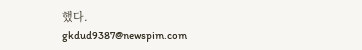했다.
gkdud9387@newspim.com